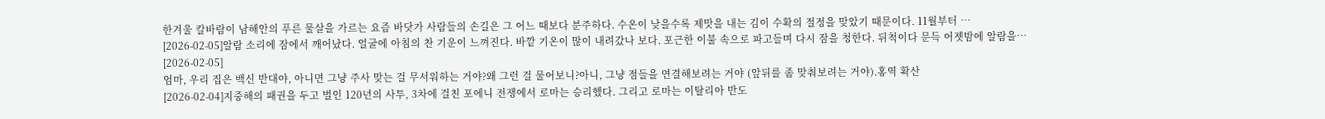한겨울 칼바람이 남해안의 푸른 물살을 가르는 요즘 바닷가 사람들의 손길은 그 어느 때보다 분주하다. 수온이 낮을수록 제맛을 내는 김이 수확의 절정을 맞았기 때문이다. 11월부터 …
[2026-02-05]알람 소리에 잠에서 깨어났다. 얼굴에 아침의 찬 기운이 느껴진다. 바깥 기온이 많이 내려갔나 보다. 포근한 이불 속으로 파고들며 다시 잠을 청한다. 뒤척이다 문득 어젯밤에 알람을…
[2026-02-05]
엄마, 우리 집은 백신 반대야, 아니면 그냥 주사 맞는 걸 무서워하는 거야?왜 그런 걸 물어보니?아니, 그냥 점들을 연결해보려는 거야 (앞뒤를 좀 맞춰보려는 거야).홍역 확산
[2026-02-04]지중해의 패권을 두고 벌인 120년의 사투, 3차에 걸친 포에니 전쟁에서 로마는 승리했다. 그리고 로마는 이탈리아 반도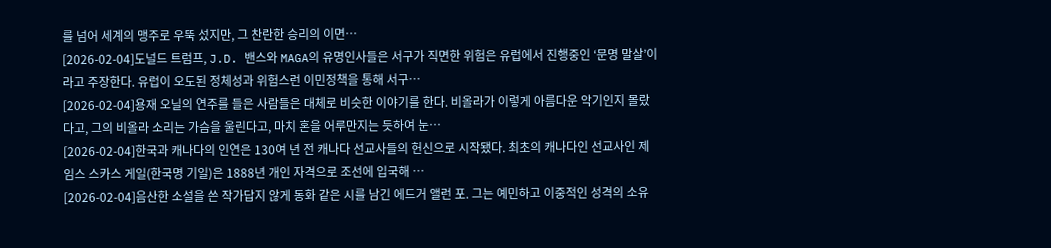를 넘어 세계의 맹주로 우뚝 섰지만, 그 찬란한 승리의 이면…
[2026-02-04]도널드 트럼프, J.D. 밴스와 MAGA의 유명인사들은 서구가 직면한 위험은 유럽에서 진행중인 ‘문명 말살’이라고 주장한다. 유럽이 오도된 정체성과 위험스런 이민정책을 통해 서구…
[2026-02-04]용재 오닐의 연주를 들은 사람들은 대체로 비슷한 이야기를 한다. 비올라가 이렇게 아름다운 악기인지 몰랐다고, 그의 비올라 소리는 가슴을 울린다고, 마치 혼을 어루만지는 듯하여 눈…
[2026-02-04]한국과 캐나다의 인연은 130여 년 전 캐나다 선교사들의 헌신으로 시작됐다. 최초의 캐나다인 선교사인 제임스 스카스 게일(한국명 기일)은 1888년 개인 자격으로 조선에 입국해 …
[2026-02-04]음산한 소설을 쓴 작가답지 않게 동화 같은 시를 남긴 에드거 앨런 포. 그는 예민하고 이중적인 성격의 소유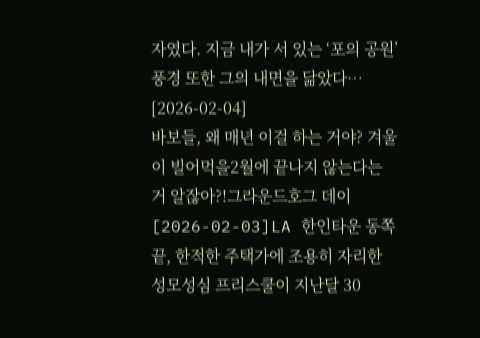자였다. 지금 내가 서 있는 ‘포의 공원’ 풍경 또한 그의 내면을 닮았다…
[2026-02-04]
바보들, 왜 매년 이걸 하는 거야? 겨울이 빌어먹을2월에 끝나지 않는다는 거 알잖아?!그라운드호그 데이
[2026-02-03]LA 한인타운 동쪽 끝, 한적한 주택가에 조용히 자리한 성모성심 프리스쿨이 지난달 30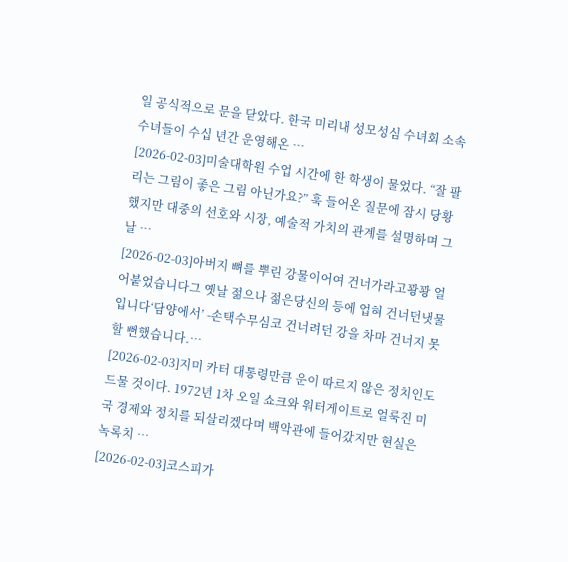일 공식적으로 문을 닫았다. 한국 미리내 성모성심 수녀회 소속 수녀들이 수십 년간 운영해온 …
[2026-02-03]미술대학원 수업 시간에 한 학생이 물었다. “잘 팔리는 그림이 좋은 그림 아닌가요?” 훅 들어온 질문에 잠시 당황했지만 대중의 선호와 시장, 예술적 가치의 관계를 설명하며 그날 …
[2026-02-03]아버지 뼈를 뿌린 강물이어여 건너가라고꽝꽝 얼어붙었습니다그 옛날 젊으나 젊은당신의 등에 업혀 건너던냇물입니다‘담양에서’ -손택수무심코 건너려던 강을 차마 건너지 못할 뻔했습니다.…
[2026-02-03]지미 카터 대통령만큼 운이 따르지 않은 정치인도 드물 것이다. 1972년 1차 오일 쇼크와 워터게이트로 얼룩진 미국 경제와 정치를 되살리겠다며 백악관에 들어갔지만 현실은 녹록치 …
[2026-02-03]코스피가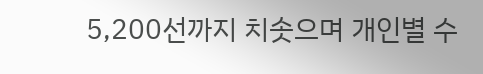5,200선까지 치솟으며 개인별 수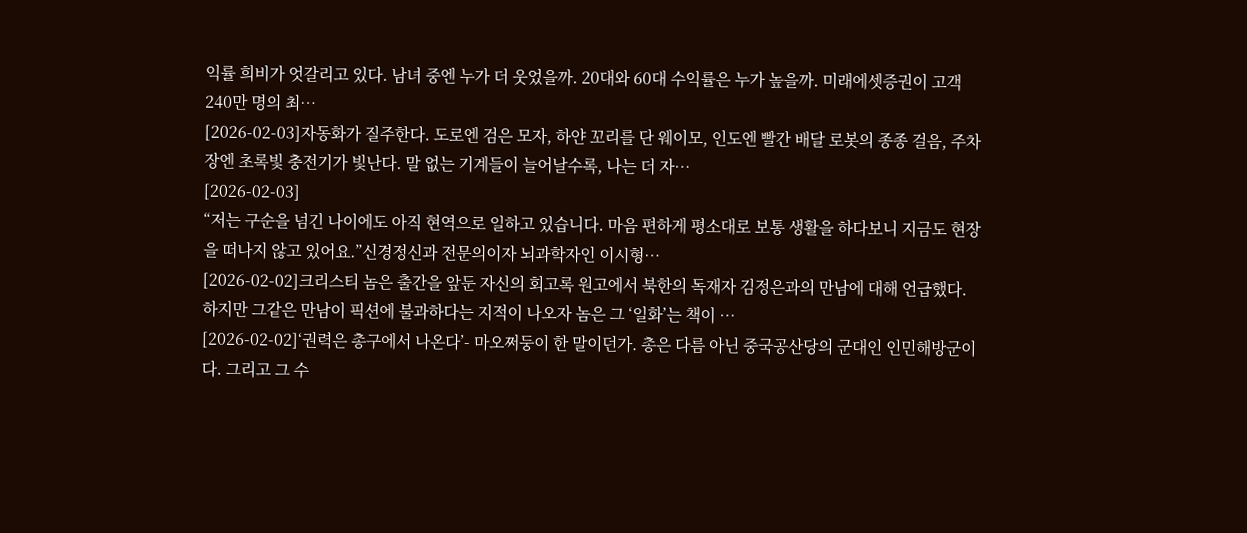익률 희비가 엇갈리고 있다. 남녀 중엔 누가 더 웃었을까. 20대와 60대 수익률은 누가 높을까. 미래에셋증권이 고객 240만 명의 최…
[2026-02-03]자동화가 질주한다. 도로엔 검은 모자, 하얀 꼬리를 단 웨이모, 인도엔 빨간 배달 로봇의 종종 걸음, 주차장엔 초록빛 충전기가 빛난다. 말 없는 기계들이 늘어날수록, 나는 더 자…
[2026-02-03]
“저는 구순을 넘긴 나이에도 아직 현역으로 일하고 있습니다. 마음 편하게 평소대로 보통 생활을 하다보니 지금도 현장을 떠나지 않고 있어요.”신경정신과 전문의이자 뇌과학자인 이시형…
[2026-02-02]크리스티 놈은 출간을 앞둔 자신의 회고록 원고에서 북한의 독재자 김정은과의 만남에 대해 언급했다. 하지만 그같은 만남이 픽션에 불과하다는 지적이 나오자 놈은 그 ‘일화’는 책이 …
[2026-02-02]‘권력은 총구에서 나온다’- 마오쩌둥이 한 말이던가. 총은 다름 아닌 중국공산당의 군대인 인민해방군이다. 그리고 그 수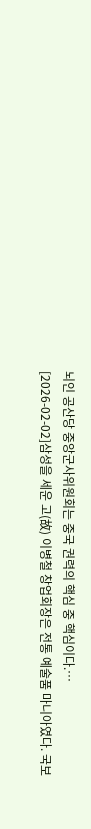뇌인 공산당 중앙군사위원회는 중국 권력의 핵심 중 핵심이다.…
[2026-02-02]삼성을 세운 고(故) 이병철 창업회장은 전통 예술품 마니아였다. 국보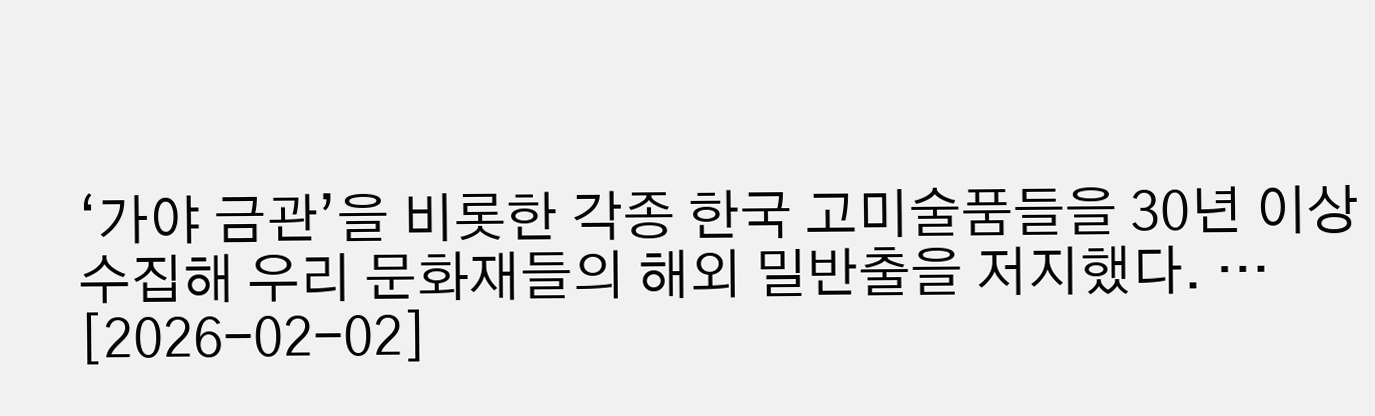‘가야 금관’을 비롯한 각종 한국 고미술품들을 30년 이상 수집해 우리 문화재들의 해외 밀반출을 저지했다. …
[2026-02-02]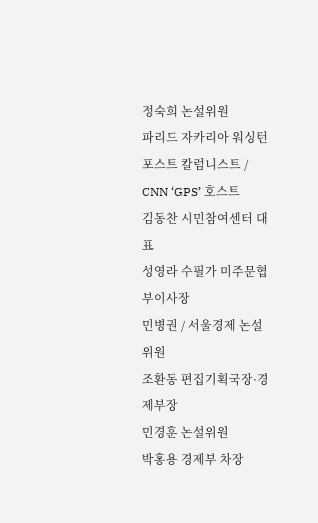정숙희 논설위원
파리드 자카리아 워싱턴포스트 칼럼니스트 / CNN ‘GPS’ 호스트
김동찬 시민참여센터 대표
성영라 수필가 미주문협 부이사장
민병권 / 서울경제 논설위원
조환동 편집기획국장·경제부장
민경훈 논설위원
박홍용 경제부 차장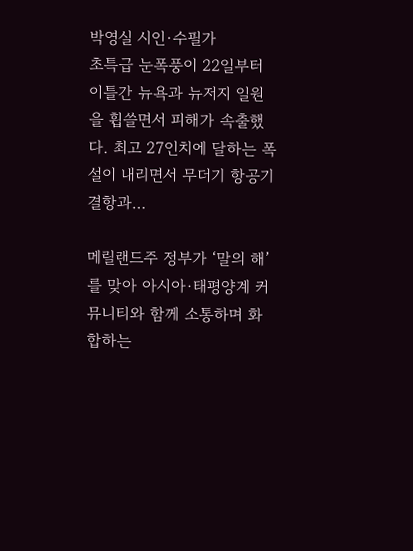박영실 시인·수필가
초특급 눈폭풍이 22일부터 이틀간 뉴욕과 뉴저지 일원을 휩쓸면서 피해가 속출했다. 최고 27인치에 달하는 폭설이 내리면서 무더기 항공기 결항과…

메릴랜드주 정부가 ‘말의 해’를 맞아 아시아·태평양계 커뮤니티와 함께 소통하며 화합하는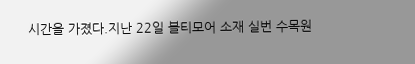시간을 가졌다.지난 22일 볼티모어 소재 실번 수목원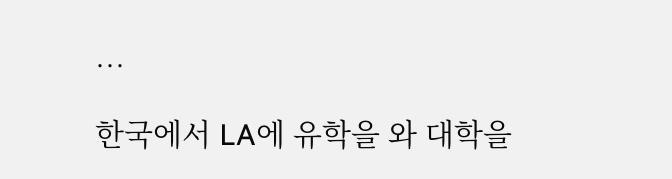…

한국에서 LA에 유학을 와 대학을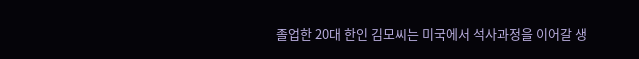졸업한 20대 한인 김모씨는 미국에서 석사과정을 이어갈 생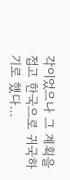각이었으나 그 계획을 접고 한국으로 귀국하기로 했다…